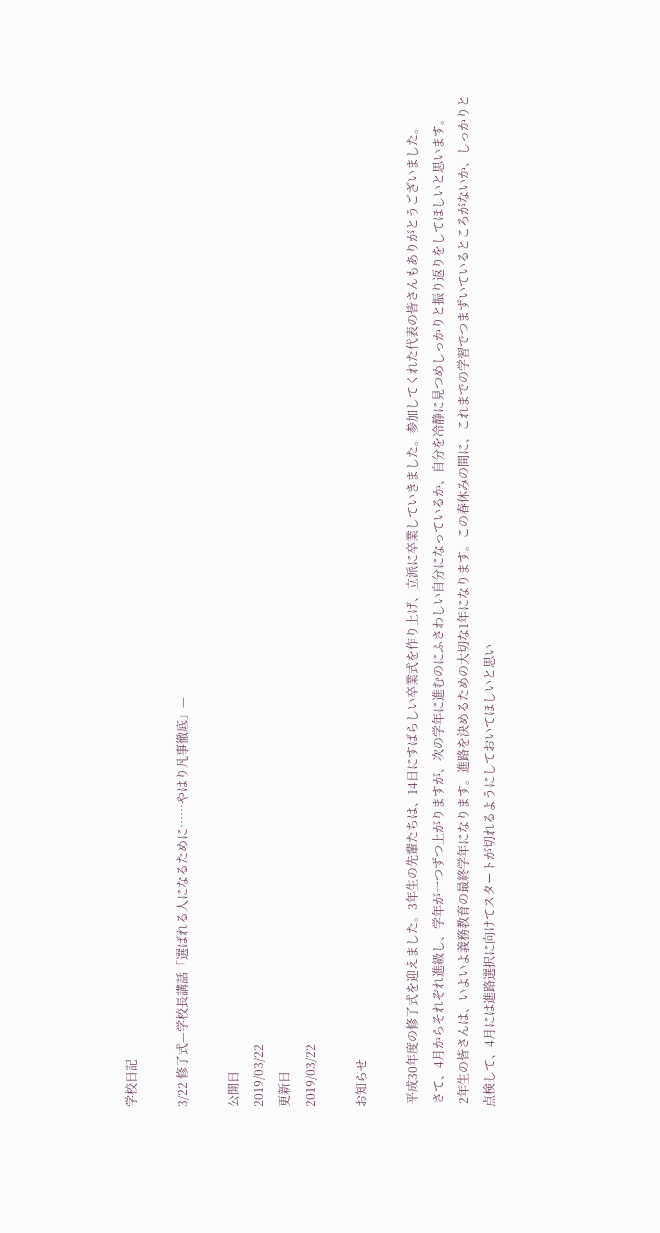学校日記

3/22 修了式—学校長講話「選ばれる人になるために……やはり凡事徹底」—

公開日
2019/03/22
更新日
2019/03/22

お知らせ

 平成30年度の修了式を迎えました。3年生の先輩たちは、14日にすばらしい卒業式を作り上げ、立派に卒業していきました。参加してくれた代表の皆さんもありがとうございました。
 さて、4月からそれぞれ進級し、学年が一つずつ上がりますが、次の学年に進むのにふさわしい自分になっているか、自分を冷静に見つめしっかりと振り返りをしてほしいと思います。
 2年生の皆さんは、いよいよ義務教育の最終学年になります。進路を決めるための大切な1年になります。この春休みの間に、これまでの学習でつまずいているところがないか、しっかりと点検して、4月には進路選択に向けてスタートが切れるようにしておいてほしいと思い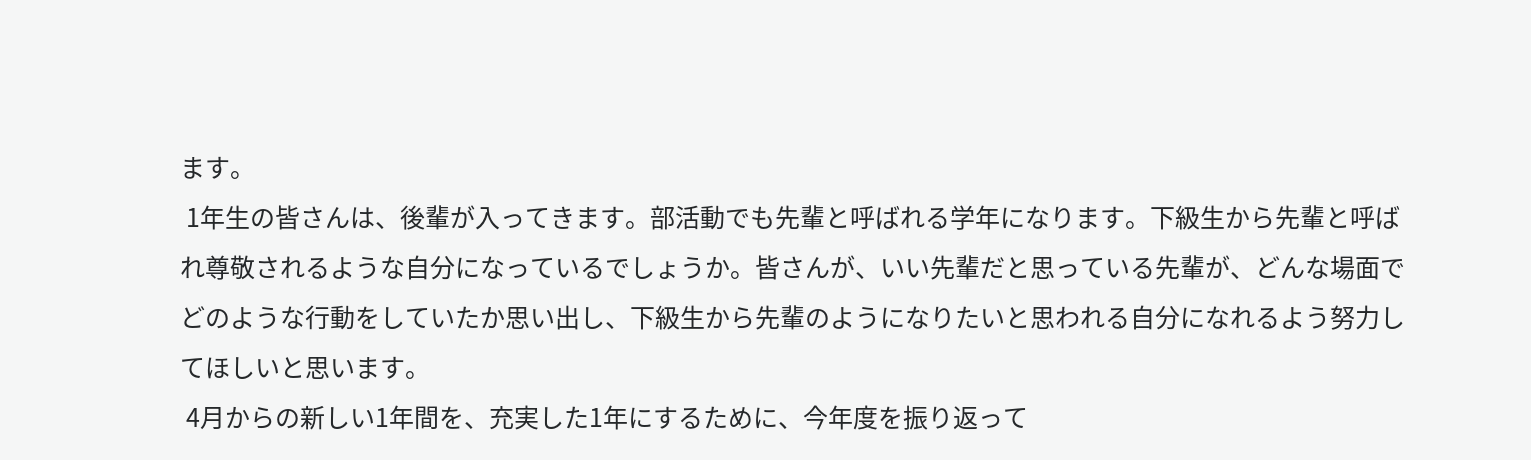ます。
 1年生の皆さんは、後輩が入ってきます。部活動でも先輩と呼ばれる学年になります。下級生から先輩と呼ばれ尊敬されるような自分になっているでしょうか。皆さんが、いい先輩だと思っている先輩が、どんな場面でどのような行動をしていたか思い出し、下級生から先輩のようになりたいと思われる自分になれるよう努力してほしいと思います。
 4月からの新しい1年間を、充実した1年にするために、今年度を振り返って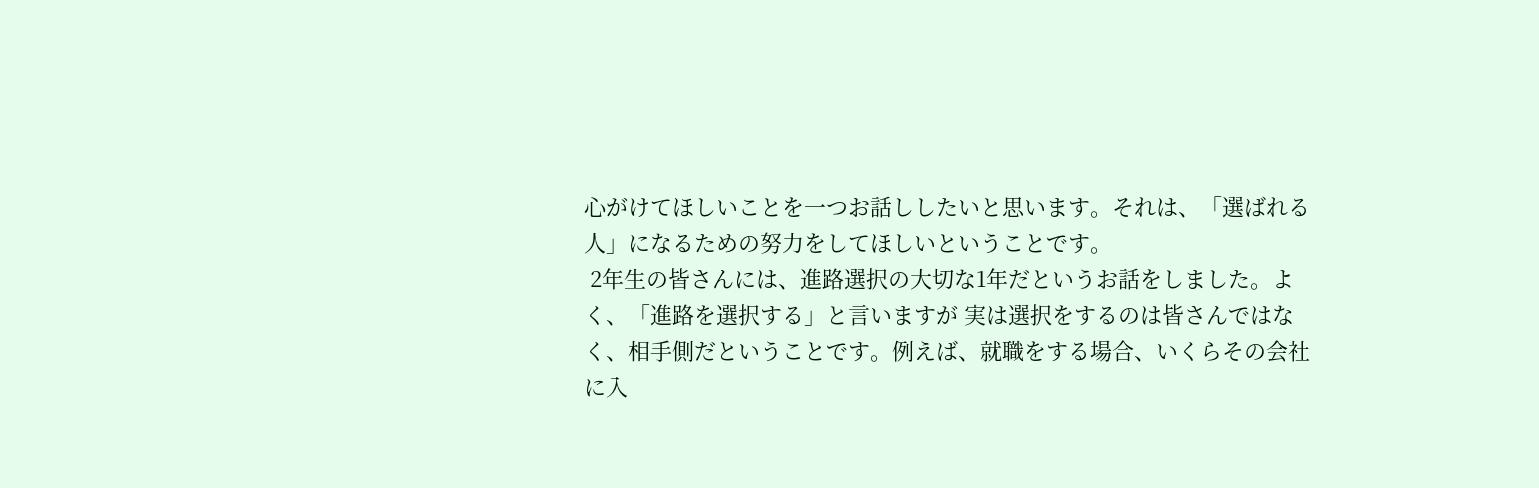心がけてほしいことを一つお話ししたいと思います。それは、「選ばれる人」になるための努力をしてほしいということです。
 2年生の皆さんには、進路選択の大切な1年だというお話をしました。よく、「進路を選択する」と言いますが 実は選択をするのは皆さんではなく、相手側だということです。例えば、就職をする場合、いくらその会社に入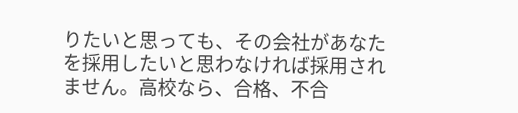りたいと思っても、その会社があなたを採用したいと思わなければ採用されません。高校なら、合格、不合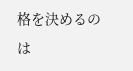格を決めるのは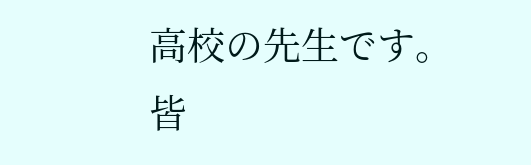高校の先生です。皆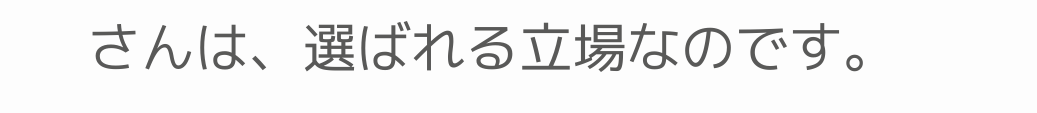さんは、選ばれる立場なのです。